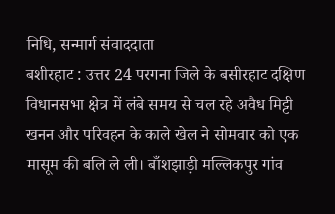निधि, सन्मार्ग संवाददाता
बशीरहाट : उत्तर 24 परगना जिले के बसीरहाट दक्षिण विधानसभा क्षेत्र में लंबे समय से चल रहे अवैध मिट्टी खनन और परिवहन के काले खेल ने सोमवार को एक मासूम की बलि ले ली। बाँशझाड़ी मल्लिकपुर गांव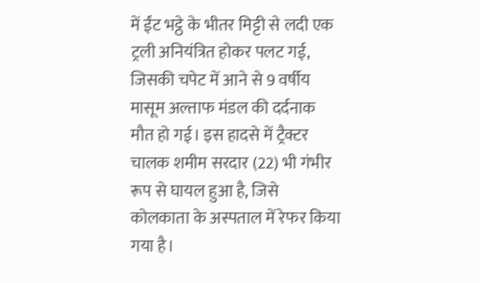में ईंट भट्ठे के भीतर मिट्टी से लदी एक ट्रली अनियंत्रित होकर पलट गई, जिसकी चपेट में आने से 9 वर्षीय मासूम अल्ताफ मंडल की दर्दनाक मौत हो गई। इस हादसे में ट्रैक्टर चालक शमीम सरदार (22) भी गंभीर रूप से घायल हुआ है, जिसे कोलकाता के अस्पताल में रेफर किया गया है।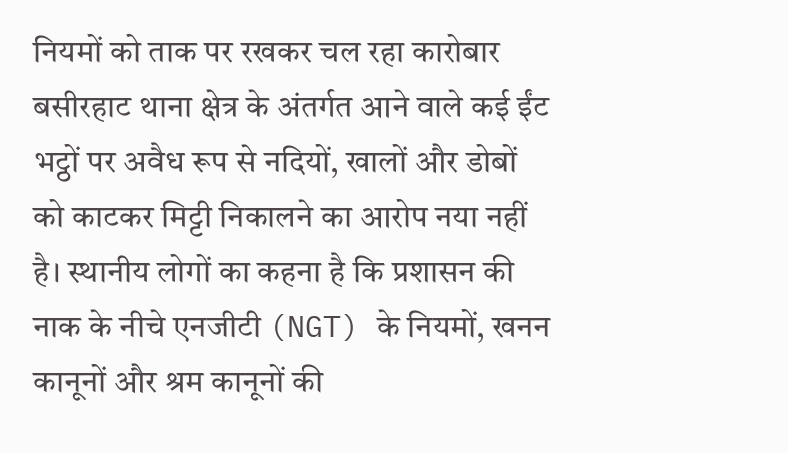नियमों को ताक पर रखकर चल रहा कारोबार
बसीरहाट थाना क्षेत्र के अंतर्गत आने वाले कई ईंट भट्ठों पर अवैध रूप से नदियों, खालों और डोबों को काटकर मिट्टी निकालने का आरोप नया नहीं है। स्थानीय लोगों का कहना है कि प्रशासन की नाक के नीचे एनजीटी (NGT) के नियमों, खनन कानूनों और श्रम कानूनों की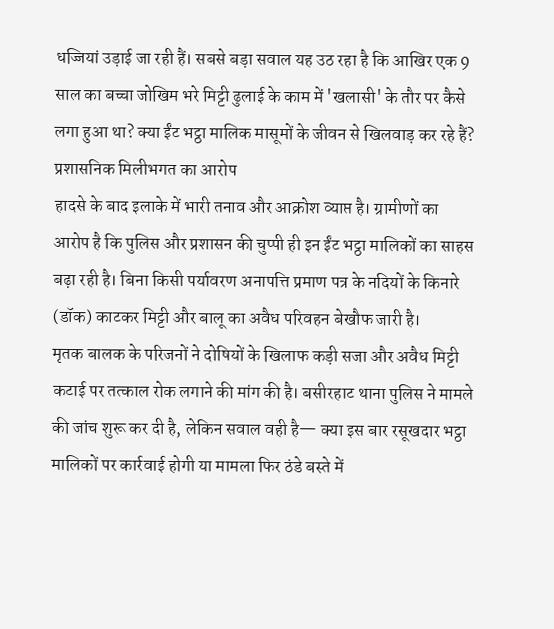धज्जियां उड़ाई जा रही हैं। सबसे बड़ा सवाल यह उठ रहा है कि आखिर एक 9 साल का बच्चा जोखिम भरे मिट्टी ढुलाई के काम में 'खलासी' के तौर पर कैसे लगा हुआ था? क्या ईंट भट्ठा मालिक मासूमों के जीवन से खिलवाड़ कर रहे हैं?
प्रशासनिक मिलीभगत का आरोप
हादसे के बाद इलाके में भारी तनाव और आक्रोश व्याप्त है। ग्रामीणों का आरोप है कि पुलिस और प्रशासन की चुप्पी ही इन ईंट भट्ठा मालिकों का साहस बढ़ा रही है। बिना किसी पर्यावरण अनापत्ति प्रमाण पत्र के नदियों के किनारे (डॉक) काटकर मिट्टी और बालू का अवैध परिवहन बेखौफ जारी है।
मृतक बालक के परिजनों ने दोषियों के खिलाफ कड़ी सजा और अवैध मिट्टी कटाई पर तत्काल रोक लगाने की मांग की है। बसीरहाट थाना पुलिस ने मामले की जांच शुरू कर दी है, लेकिन सवाल वही है— क्या इस बार रसूखदार भट्ठा मालिकों पर कार्रवाई होगी या मामला फिर ठंडे बस्ते में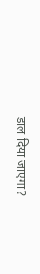डाल दिया जाएगा?